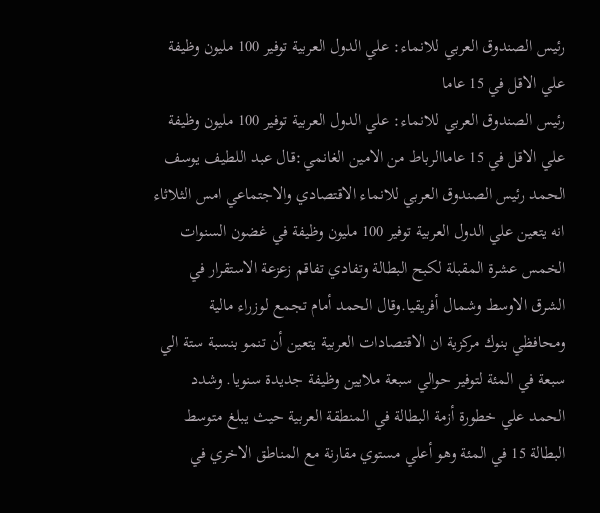رئيس الصندوق العربي للانماء: علي الدول العربية توفير 100 مليون وظيفة علي الاقل في 15 عاما
رئيس الصندوق العربي للانماء: علي الدول العربية توفير 100 مليون وظيفة علي الاقل في 15 عاماالرباط من الامين الغانمي:قال عبد اللطيف يوسف الحمد رئيس الصندوق العربي للانماء الاقتصادي والاجتماعي امس الثلاثاء انه يتعين علي الدول العربية توفير 100 مليون وظيفة في غضون السنوات الخمس عشرة المقبلة لكبح البطالة وتفادي تفاقم زعزعة الاستقرار في الشرق الاوسط وشمال أفريقيا.وقال الحمد أمام تجمع لوزراء مالية ومحافظي بنوك مركزية ان الاقتصادات العربية يتعين أن تنمو بنسبة ستة الي سبعة في المئة لتوفير حوالي سبعة ملايين وظيفة جديدة سنويا. وشدد الحمد علي خطورة أزمة البطالة في المنطقة العربية حيث يبلغ متوسط البطالة 15 في المئة وهو أعلي مستوي مقارنة مع المناطق الاخري في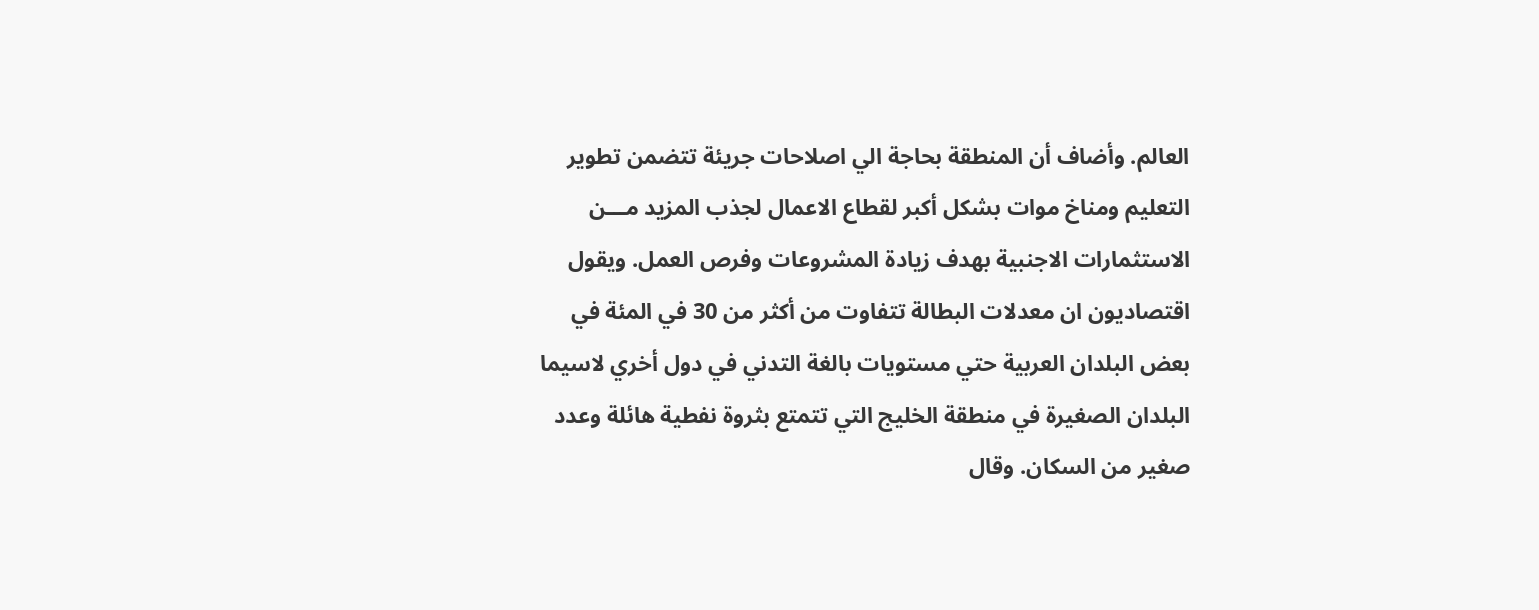العالم. وأضاف أن المنطقة بحاجة الي اصلاحات جريئة تتضمن تطوير التعليم ومناخ موات بشكل أكبر لقطاع الاعمال لجذب المزيد مـــن الاستثمارات الاجنبية بهدف زيادة المشروعات وفرص العمل. ويقول اقتصاديون ان معدلات البطالة تتفاوت من أكثر من 30 في المئة في بعض البلدان العربية حتي مستويات بالغة التدني في دول أخري لاسيما البلدان الصغيرة في منطقة الخليج التي تتمتع بثروة نفطية هائلة وعدد صغير من السكان. وقال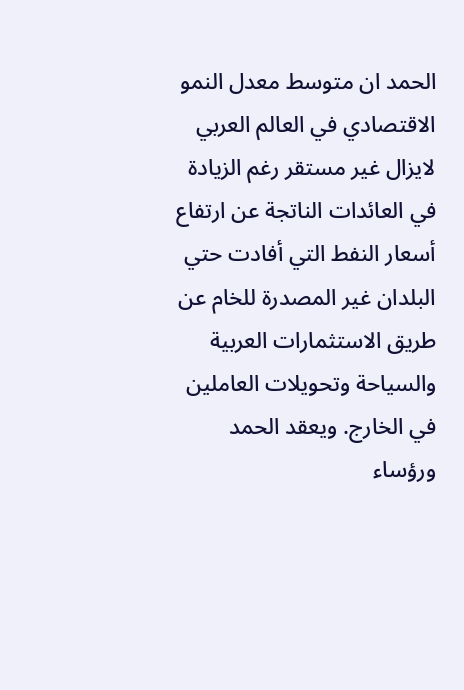الحمد ان متوسط معدل النمو الاقتصادي في العالم العربي لايزال غير مستقر رغم الزيادة في العائدات الناتجة عن ارتفاع أسعار النفط التي أفادت حتي البلدان غير المصدرة للخام عن طريق الاستثمارات العربية والسياحة وتحويلات العاملين في الخارج. ويعقد الحمد ورؤساء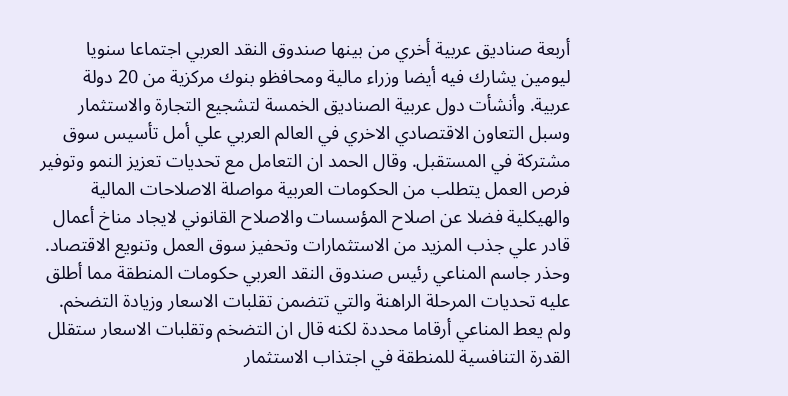أربعة صناديق عربية أخري من بينها صندوق النقد العربي اجتماعا سنويا ليومين يشارك فيه أيضا وزراء مالية ومحافظو بنوك مركزية من 20 دولة عربية. وأنشأت دول عربية الصناديق الخمسة لتشجيع التجارة والاستثمار وسبل التعاون الاقتصادي الاخري في العالم العربي علي أمل تأسيس سوق مشتركة في المستقبل. وقال الحمد ان التعامل مع تحديات تعزيز النمو وتوفير فرص العمل يتطلب من الحكومات العربية مواصلة الاصلاحات المالية والهيكلية فضلا عن اصلاح المؤسسات والاصلاح القانوني لايجاد مناخ أعمال قادر علي جذب المزيد من الاستثمارات وتحفيز سوق العمل وتنويع الاقتصاد. وحذر جاسم المناعي رئيس صندوق النقد العربي حكومات المنطقة مما أطلق عليه تحديات المرحلة الراهنة والتي تتضمن تقلبات الاسعار وزيادة التضخم. ولم يعط المناعي أرقاما محددة لكنه قال ان التضخم وتقلبات الاسعار ستقلل القدرة التنافسية للمنطقة في اجتذاب الاستثمار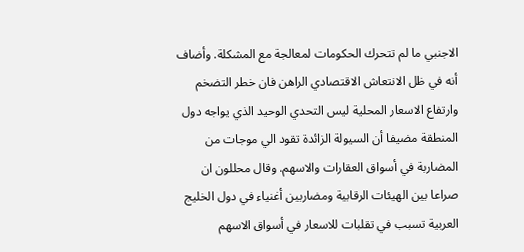الاجنبي ما لم تتحرك الحكومات لمعالجة مع المشكلة. وأضاف أنه في ظل الانتعاش الاقتصادي الراهن فان خطر التضخم وارتفاع الاسعار المحلية ليس التحدي الوحيد الذي يواجه دول المنطقة مضيفا أن السيولة الزائدة تقود الي موجات من المضاربة في أسواق العقارات والاسهم. وقال محللون ان صراعا بين الهيئات الرقابية ومضاربين أغنياء في دول الخليج العربية تسبب في تقلبات للاسعار في أسواق الاسهم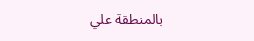بالمنطقة علي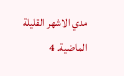مدي الاشهر القليلة الماضية. 4